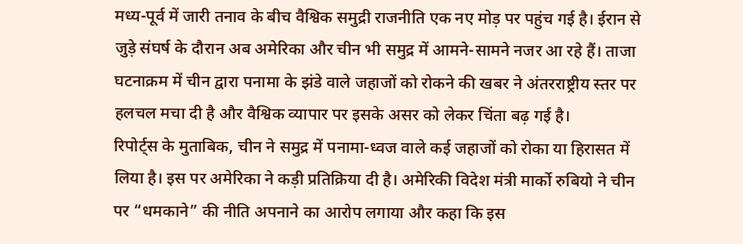मध्य-पूर्व में जारी तनाव के बीच वैश्विक समुद्री राजनीति एक नए मोड़ पर पहुंच गई है। ईरान से जुड़े संघर्ष के दौरान अब अमेरिका और चीन भी समुद्र में आमने-सामने नजर आ रहे हैं। ताजा घटनाक्रम में चीन द्वारा पनामा के झंडे वाले जहाजों को रोकने की खबर ने अंतरराष्ट्रीय स्तर पर हलचल मचा दी है और वैश्विक व्यापार पर इसके असर को लेकर चिंता बढ़ गई है।
रिपोर्ट्स के मुताबिक, चीन ने समुद्र में पनामा-ध्वज वाले कई जहाजों को रोका या हिरासत में लिया है। इस पर अमेरिका ने कड़ी प्रतिक्रिया दी है। अमेरिकी विदेश मंत्री मार्को रुबियो ने चीन पर “धमकाने” की नीति अपनाने का आरोप लगाया और कहा कि इस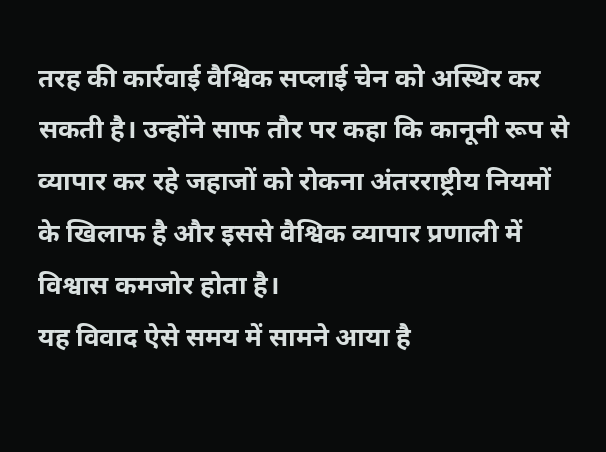तरह की कार्रवाई वैश्विक सप्लाई चेन को अस्थिर कर सकती है। उन्होंने साफ तौर पर कहा कि कानूनी रूप से व्यापार कर रहे जहाजों को रोकना अंतरराष्ट्रीय नियमों के खिलाफ है और इससे वैश्विक व्यापार प्रणाली में विश्वास कमजोर होता है।
यह विवाद ऐसे समय में सामने आया है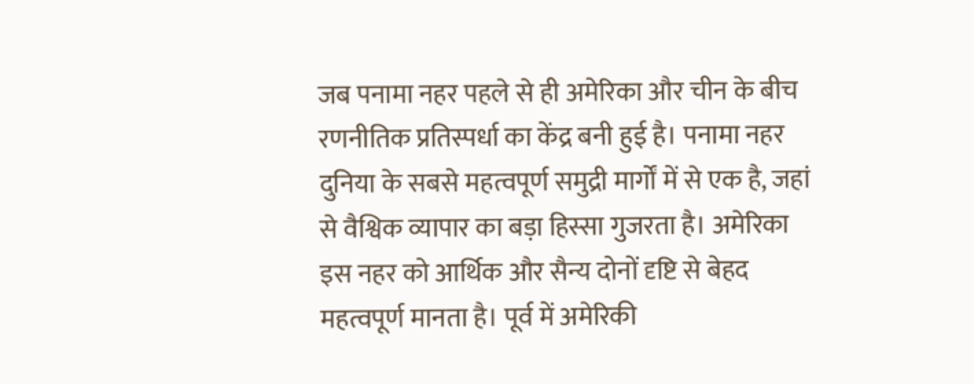जब पनामा नहर पहले से ही अमेरिका और चीन के बीच रणनीतिक प्रतिस्पर्धा का केंद्र बनी हुई है। पनामा नहर दुनिया के सबसे महत्वपूर्ण समुद्री मार्गों में से एक है, जहां से वैश्विक व्यापार का बड़ा हिस्सा गुजरता है। अमेरिका इस नहर को आर्थिक और सैन्य दोनों दृष्टि से बेहद महत्वपूर्ण मानता है। पूर्व में अमेरिकी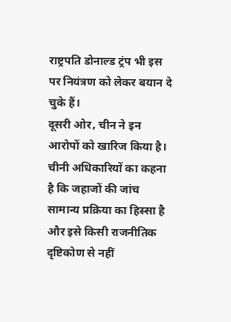राष्ट्रपति डोनाल्ड ट्रंप भी इस पर नियंत्रण को लेकर बयान दे चुके हैं।
दूसरी ओर, चीन ने इन आरोपों को खारिज किया है। चीनी अधिकारियों का कहना है कि जहाजों की जांच सामान्य प्रक्रिया का हिस्सा है और इसे किसी राजनीतिक दृष्टिकोण से नहीं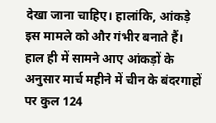देखा जाना चाहिए। हालांकि, आंकड़े इस मामले को और गंभीर बनाते हैं। हाल ही में सामने आए आंकड़ों के अनुसार मार्च महीने में चीन के बंदरगाहों पर कुल 124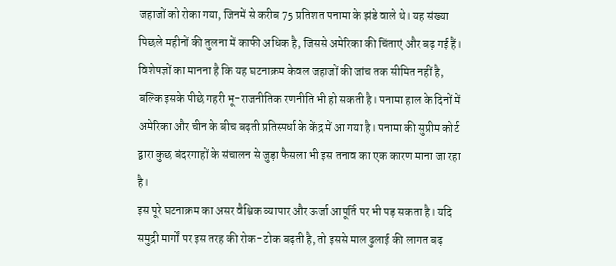जहाजों को रोका गया, जिनमें से करीब 75 प्रतिशत पनामा के झंडे वाले थे। यह संख्या पिछले महीनों की तुलना में काफी अधिक है, जिससे अमेरिका की चिंताएं और बढ़ गई हैं।
विशेषज्ञों का मानना है कि यह घटनाक्रम केवल जहाजों की जांच तक सीमित नहीं है, बल्कि इसके पीछे गहरी भू-राजनीतिक रणनीति भी हो सकती है। पनामा हाल के दिनों में अमेरिका और चीन के बीच बढ़ती प्रतिस्पर्धा के केंद्र में आ गया है। पनामा की सुप्रीम कोर्ट द्वारा कुछ बंदरगाहों के संचालन से जुड़ा फैसला भी इस तनाव का एक कारण माना जा रहा है।
इस पूरे घटनाक्रम का असर वैश्विक व्यापार और ऊर्जा आपूर्ति पर भी पड़ सकता है। यदि समुद्री मार्गों पर इस तरह की रोक-टोक बढ़ती है, तो इससे माल ढुलाई की लागत बढ़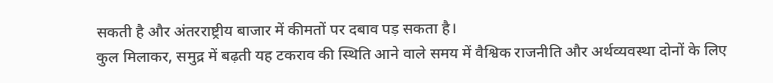सकती है और अंतरराष्ट्रीय बाजार में कीमतों पर दबाव पड़ सकता है।
कुल मिलाकर, समुद्र में बढ़ती यह टकराव की स्थिति आने वाले समय में वैश्विक राजनीति और अर्थव्यवस्था दोनों के लिए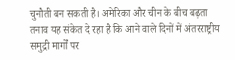चुनौती बन सकती है। अमेरिका और चीन के बीच बढ़ता तनाव यह संकेत दे रहा है कि आने वाले दिनों में अंतरराष्ट्रीय समुद्री मार्गों पर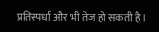प्रतिस्पर्धा और भी तेज हो सकती है।